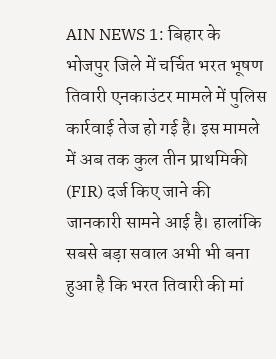AIN NEWS 1: बिहार के भोजपुर जिले में चर्चित भरत भूषण तिवारी एनकाउंटर मामले में पुलिस कार्रवाई तेज हो गई है। इस मामले में अब तक कुल तीन प्राथमिकी (FIR) दर्ज किए जाने की जानकारी सामने आई है। हालांकि सबसे बड़ा सवाल अभी भी बना हुआ है कि भरत तिवारी की मां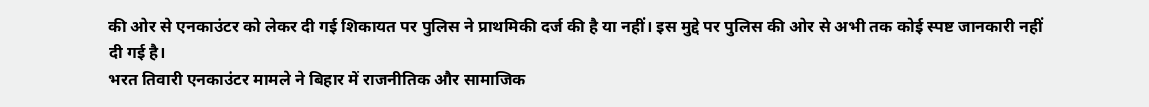की ओर से एनकाउंटर को लेकर दी गई शिकायत पर पुलिस ने प्राथमिकी दर्ज की है या नहीं। इस मुद्दे पर पुलिस की ओर से अभी तक कोई स्पष्ट जानकारी नहीं दी गई है।
भरत तिवारी एनकाउंटर मामले ने बिहार में राजनीतिक और सामाजिक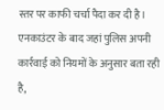स्तर पर काफी चर्चा पैदा कर दी है। एनकाउंटर के बाद जहां पुलिस अपनी कार्रवाई को नियमों के अनुसार बता रही है,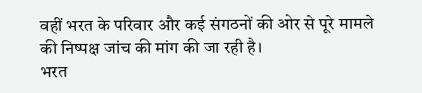वहीं भरत के परिवार और कई संगठनों की ओर से पूरे मामले की निष्पक्ष जांच की मांग की जा रही है।
भरत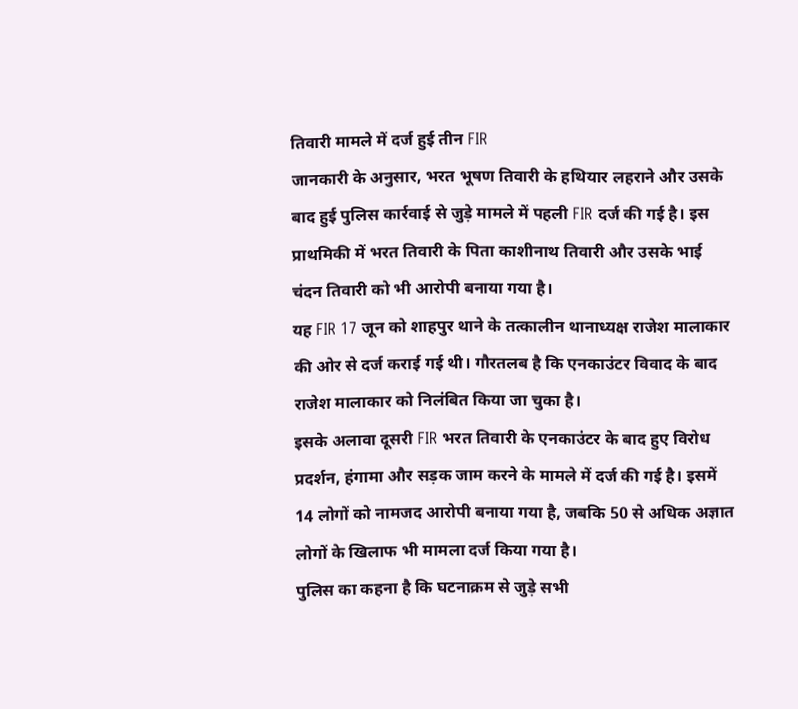तिवारी मामले में दर्ज हुई तीन FIR
जानकारी के अनुसार, भरत भूषण तिवारी के हथियार लहराने और उसके बाद हुई पुलिस कार्रवाई से जुड़े मामले में पहली FIR दर्ज की गई है। इस प्राथमिकी में भरत तिवारी के पिता काशीनाथ तिवारी और उसके भाई चंदन तिवारी को भी आरोपी बनाया गया है।
यह FIR 17 जून को शाहपुर थाने के तत्कालीन थानाध्यक्ष राजेश मालाकार की ओर से दर्ज कराई गई थी। गौरतलब है कि एनकाउंटर विवाद के बाद राजेश मालाकार को निलंबित किया जा चुका है।
इसके अलावा दूसरी FIR भरत तिवारी के एनकाउंटर के बाद हुए विरोध प्रदर्शन, हंगामा और सड़क जाम करने के मामले में दर्ज की गई है। इसमें 14 लोगों को नामजद आरोपी बनाया गया है, जबकि 50 से अधिक अज्ञात लोगों के खिलाफ भी मामला दर्ज किया गया है।
पुलिस का कहना है कि घटनाक्रम से जुड़े सभी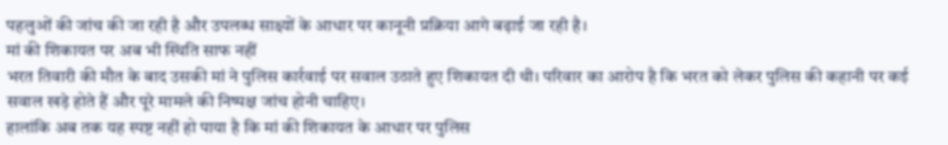पहलुओं की जांच की जा रही है और उपलब्ध साक्ष्यों के आधार पर कानूनी प्रक्रिया आगे बढ़ाई जा रही है।
मां की शिकायत पर अब भी स्थिति साफ नहीं
भरत तिवारी की मौत के बाद उसकी मां ने पुलिस कार्रवाई पर सवाल उठाते हुए शिकायत दी थी। परिवार का आरोप है कि भरत को लेकर पुलिस की कहानी पर कई सवाल खड़े होते हैं और पूरे मामले की निष्पक्ष जांच होनी चाहिए।
हालांकि अब तक यह स्पष्ट नहीं हो पाया है कि मां की शिकायत के आधार पर पुलिस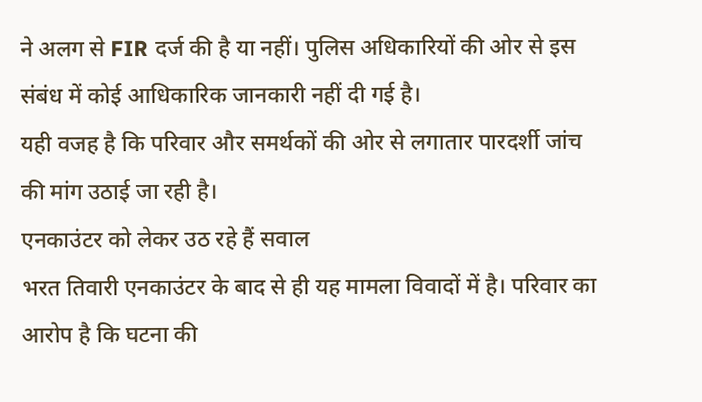ने अलग से FIR दर्ज की है या नहीं। पुलिस अधिकारियों की ओर से इस संबंध में कोई आधिकारिक जानकारी नहीं दी गई है।
यही वजह है कि परिवार और समर्थकों की ओर से लगातार पारदर्शी जांच की मांग उठाई जा रही है।
एनकाउंटर को लेकर उठ रहे हैं सवाल
भरत तिवारी एनकाउंटर के बाद से ही यह मामला विवादों में है। परिवार का आरोप है कि घटना की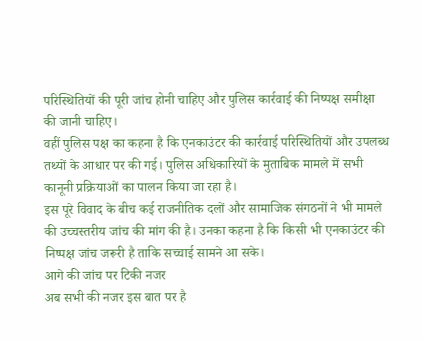परिस्थितियों की पूरी जांच होनी चाहिए और पुलिस कार्रवाई की निष्पक्ष समीक्षा की जानी चाहिए।
वहीं पुलिस पक्ष का कहना है कि एनकाउंटर की कार्रवाई परिस्थितियों और उपलब्ध तथ्यों के आधार पर की गई। पुलिस अधिकारियों के मुताबिक मामले में सभी कानूनी प्रक्रियाओं का पालन किया जा रहा है।
इस पूरे विवाद के बीच कई राजनीतिक दलों और सामाजिक संगठनों ने भी मामले की उच्चस्तरीय जांच की मांग की है। उनका कहना है कि किसी भी एनकाउंटर की निष्पक्ष जांच जरूरी है ताकि सच्चाई सामने आ सके।
आगे की जांच पर टिकी नजर
अब सभी की नजर इस बात पर है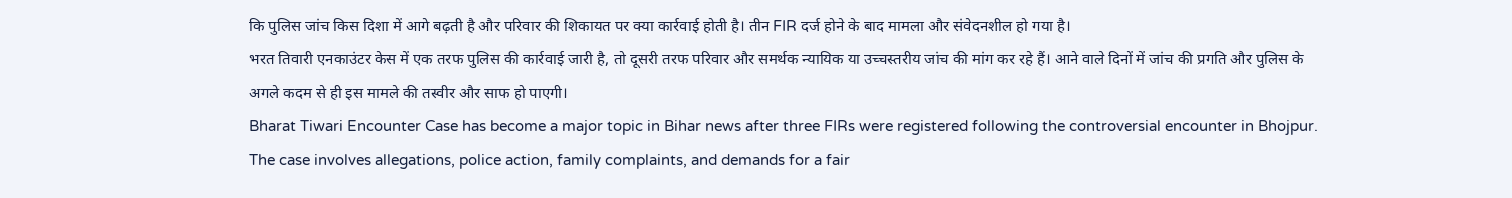कि पुलिस जांच किस दिशा में आगे बढ़ती है और परिवार की शिकायत पर क्या कार्रवाई होती है। तीन FIR दर्ज होने के बाद मामला और संवेदनशील हो गया है।
भरत तिवारी एनकाउंटर केस में एक तरफ पुलिस की कार्रवाई जारी है, तो दूसरी तरफ परिवार और समर्थक न्यायिक या उच्चस्तरीय जांच की मांग कर रहे हैं। आने वाले दिनों में जांच की प्रगति और पुलिस के अगले कदम से ही इस मामले की तस्वीर और साफ हो पाएगी।
Bharat Tiwari Encounter Case has become a major topic in Bihar news after three FIRs were registered following the controversial encounter in Bhojpur. The case involves allegations, police action, family complaints, and demands for a fair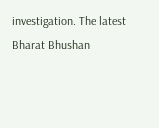investigation. The latest Bharat Bhushan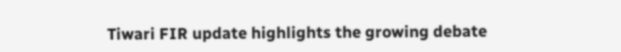Tiwari FIR update highlights the growing debate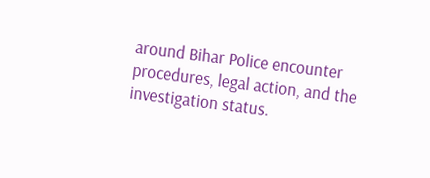around Bihar Police encounter procedures, legal action, and the investigation status.